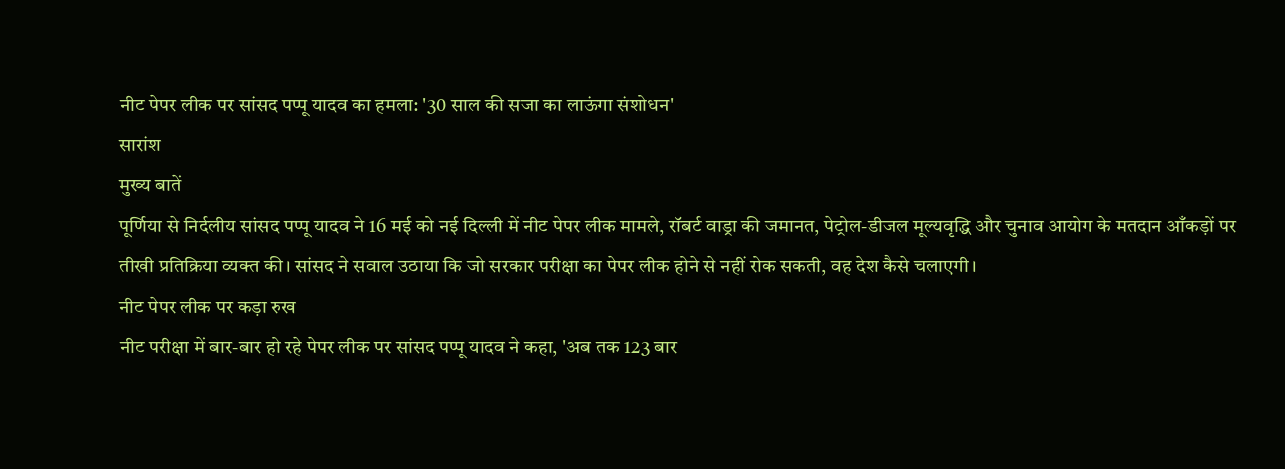नीट पेपर लीक पर सांसद पप्पू यादव का हमला: '30 साल की सजा का लाऊंगा संशोधन'
सारांश
मुख्य बातें
पूर्णिया से निर्दलीय सांसद पप्पू यादव ने 16 मई को नई दिल्ली में नीट पेपर लीक मामले, रॉबर्ट वाड्रा की जमानत, पेट्रोल-डीजल मूल्यवृद्धि और चुनाव आयोग के मतदान आँकड़ों पर तीखी प्रतिक्रिया व्यक्त की। सांसद ने सवाल उठाया कि जो सरकार परीक्षा का पेपर लीक होने से नहीं रोक सकती, वह देश कैसे चलाएगी।
नीट पेपर लीक पर कड़ा रुख
नीट परीक्षा में बार-बार हो रहे पेपर लीक पर सांसद पप्पू यादव ने कहा, 'अब तक 123 बार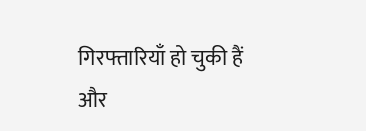गिरफ्तारियाँ हो चुकी हैं और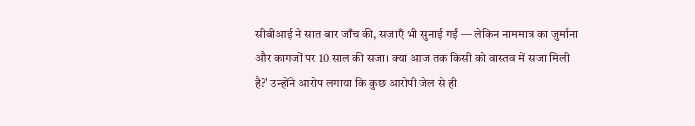सीबीआई ने सात बार जाँच की, सजाएँ भी सुनाई गईं — लेकिन नाममात्र का जुर्माना और कागजों पर 10 साल की सजा। क्या आज तक किसी को वास्तव में सजा मिली है?' उन्होंने आरोप लगाया कि कुछ आरोपी जेल से ही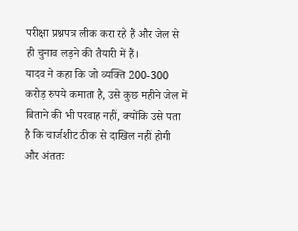परीक्षा प्रश्नपत्र लीक करा रहे हैं और जेल से ही चुनाव लड़ने की तैयारी में हैं।
यादव ने कहा कि जो व्यक्ति 200-300 करोड़ रुपये कमाता है, उसे कुछ महीने जेल में बिताने की भी परवाह नहीं, क्योंकि उसे पता है कि चार्जशीट ठीक से दाखिल नहीं होगी और अंततः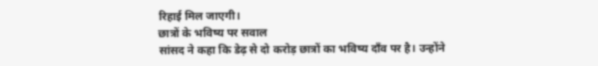रिहाई मिल जाएगी।
छात्रों के भविष्य पर सवाल
सांसद ने कहा कि डेढ़ से दो करोड़ छात्रों का भविष्य दाँव पर है। उन्होंने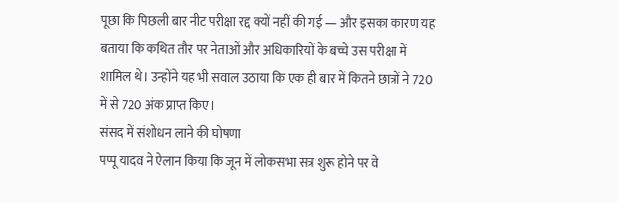पूछा कि पिछली बार नीट परीक्षा रद्द क्यों नहीं की गई — और इसका कारण यह बताया कि कथित तौर पर नेताओं और अधिकारियों के बच्चे उस परीक्षा में शामिल थे। उन्होंने यह भी सवाल उठाया कि एक ही बार में कितने छात्रों ने 720 में से 720 अंक प्राप्त किए।
संसद में संशोधन लाने की घोषणा
पप्पू यादव ने ऐलान किया कि जून में लोकसभा सत्र शुरू होने पर वे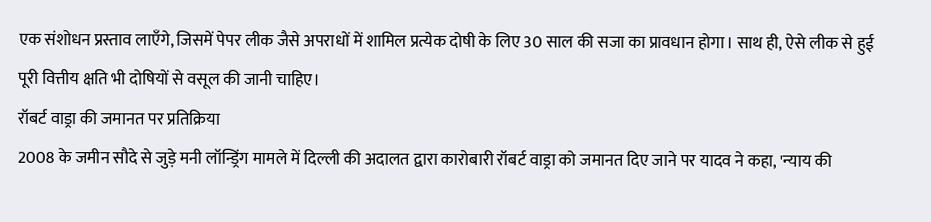एक संशोधन प्रस्ताव लाएँगे, जिसमें पेपर लीक जैसे अपराधों में शामिल प्रत्येक दोषी के लिए 30 साल की सजा का प्रावधान होगा। साथ ही, ऐसे लीक से हुई पूरी वित्तीय क्षति भी दोषियों से वसूल की जानी चाहिए।
रॉबर्ट वाड्रा की जमानत पर प्रतिक्रिया
2008 के जमीन सौदे से जुड़े मनी लॉन्ड्रिंग मामले में दिल्ली की अदालत द्वारा कारोबारी रॉबर्ट वाड्रा को जमानत दिए जाने पर यादव ने कहा, 'न्याय की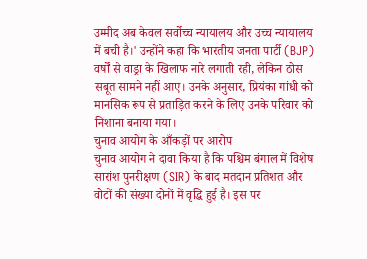उम्मीद अब केवल सर्वोच्च न्यायालय और उच्च न्यायालय में बची है।' उन्होंने कहा कि भारतीय जनता पार्टी (BJP) वर्षों से वाड्रा के खिलाफ नारे लगाती रही, लेकिन ठोस सबूत सामने नहीं आए। उनके अनुसार, प्रियंका गांधी को मानसिक रूप से प्रताड़ित करने के लिए उनके परिवार को निशाना बनाया गया।
चुनाव आयोग के आँकड़ों पर आरोप
चुनाव आयोग ने दावा किया है कि पश्चिम बंगाल में विशेष सारांश पुनरीक्षण (SIR) के बाद मतदान प्रतिशत और वोटों की संख्या दोनों में वृद्धि हुई है। इस पर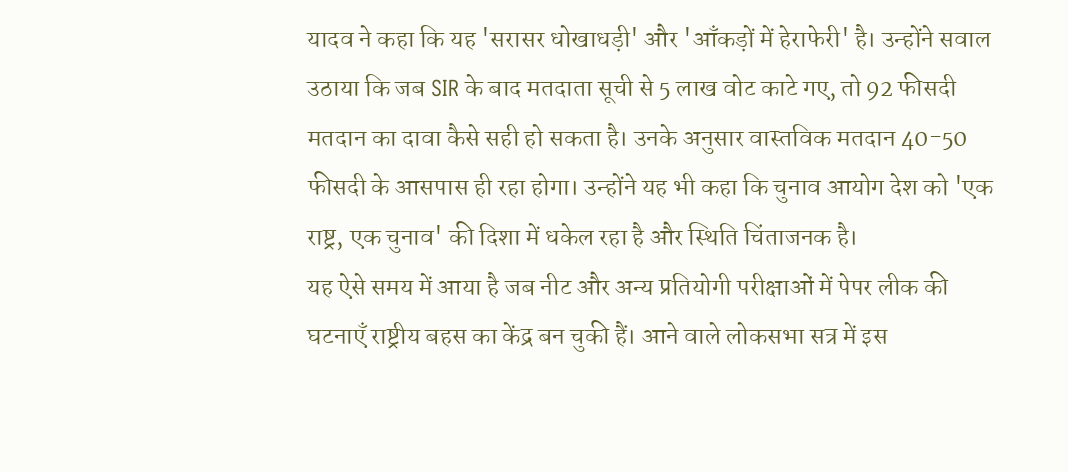यादव ने कहा कि यह 'सरासर धोखाधड़ी' और 'आँकड़ों में हेराफेरी' है। उन्होंने सवाल उठाया कि जब SIR के बाद मतदाता सूची से 5 लाख वोट काटे गए, तो 92 फीसदी मतदान का दावा कैसे सही हो सकता है। उनके अनुसार वास्तविक मतदान 40-50 फीसदी के आसपास ही रहा होगा। उन्होंने यह भी कहा कि चुनाव आयोग देश को 'एक राष्ट्र, एक चुनाव' की दिशा में धकेल रहा है और स्थिति चिंताजनक है।
यह ऐसे समय में आया है जब नीट और अन्य प्रतियोगी परीक्षाओं में पेपर लीक की घटनाएँ राष्ट्रीय बहस का केंद्र बन चुकी हैं। आने वाले लोकसभा सत्र में इस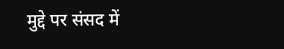मुद्दे पर संसद में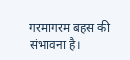गरमागरम बहस की संभावना है।